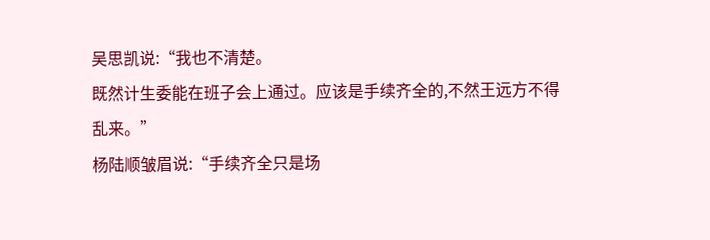吴思凯说:“我也不清楚。
既然计生委能在班子会上通过。应该是手续齐全的,不然王远方不得乱来。”
杨陆顺皱眉说:“手续齐全只是场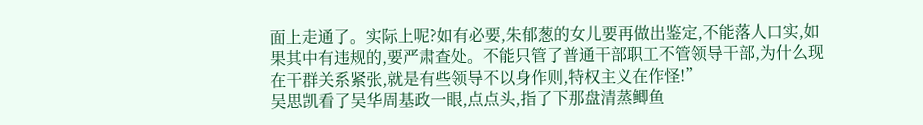面上走通了。实际上呢?如有必要,朱郁葱的女儿要再做出鉴定,不能落人口实,如果其中有违规的,要严肃查处。不能只管了普通干部职工不管领导干部,为什么现在干群关系紧张,就是有些领导不以身作则,特权主义在作怪!”
吴思凯看了吴华周基政一眼,点点头,指了下那盘清蒸鲫鱼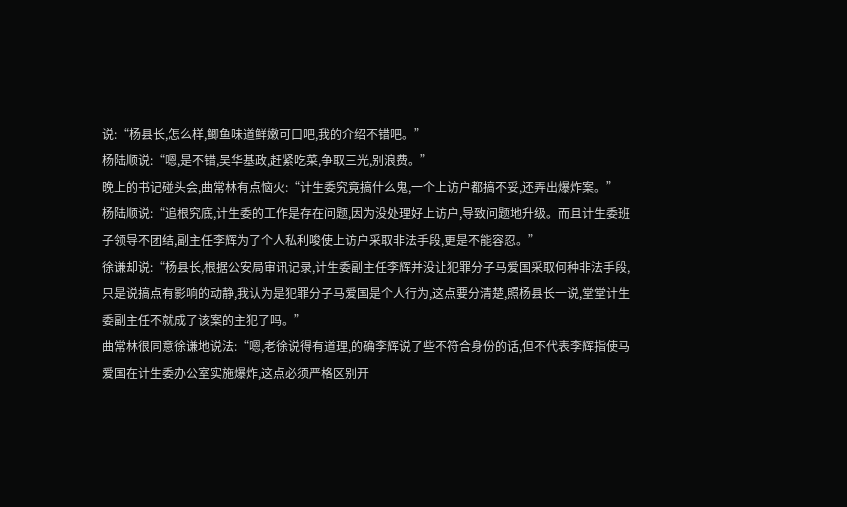说:“杨县长,怎么样,鲫鱼味道鲜嫩可口吧,我的介绍不错吧。”
杨陆顺说:“嗯,是不错,吴华基政,赶紧吃菜,争取三光,别浪费。”
晚上的书记碰头会,曲常林有点恼火:“计生委究竟搞什么鬼,一个上访户都搞不妥,还弄出爆炸案。”
杨陆顺说:“追根究底,计生委的工作是存在问题,因为没处理好上访户,导致问题地升级。而且计生委班子领导不团结,副主任李辉为了个人私利唆使上访户采取非法手段,更是不能容忍。”
徐谦却说:“杨县长,根据公安局审讯记录,计生委副主任李辉并没让犯罪分子马爱国采取何种非法手段,只是说搞点有影响的动静,我认为是犯罪分子马爱国是个人行为,这点要分清楚,照杨县长一说,堂堂计生委副主任不就成了该案的主犯了吗。”
曲常林很同意徐谦地说法:“嗯,老徐说得有道理,的确李辉说了些不符合身份的话,但不代表李辉指使马爱国在计生委办公室实施爆炸,这点必须严格区别开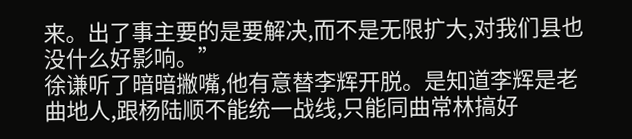来。出了事主要的是要解决,而不是无限扩大,对我们县也没什么好影响。”
徐谦听了暗暗撇嘴,他有意替李辉开脱。是知道李辉是老曲地人,跟杨陆顺不能统一战线,只能同曲常林搞好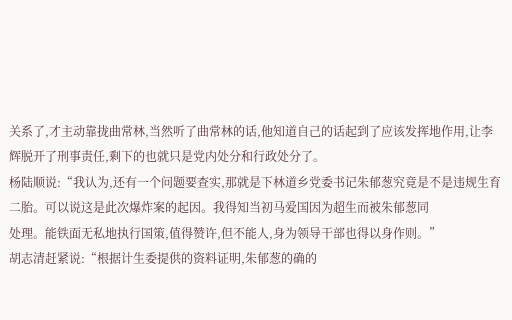关系了,才主动靠拢曲常林,当然听了曲常林的话,他知道自己的话起到了应该发挥地作用,让李辉脱开了刑事责任,剩下的也就只是党内处分和行政处分了。
杨陆顺说:“我认为,还有一个问题要查实,那就是下林道乡党委书记朱郁葱究竟是不是违规生育二胎。可以说这是此次爆炸案的起因。我得知当初马爱国因为超生而被朱郁葱同
处理。能铁面无私地执行国策,值得赞许,但不能人,身为领导干部也得以身作则。”
胡志清赶紧说:“根据计生委提供的资料证明,朱郁葱的确的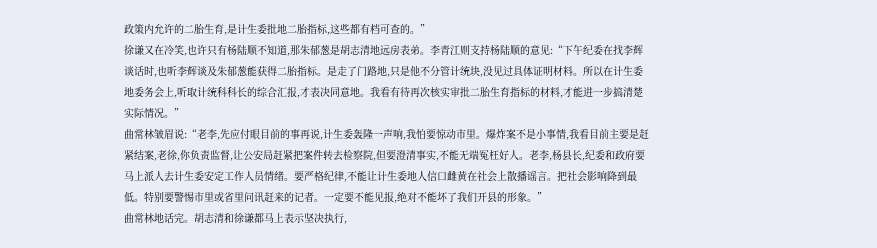政策内允许的二胎生育,是计生委批地二胎指标,这些都有档可查的。”
徐谦又在冷笑,也许只有杨陆顺不知道,那朱郁葱是胡志清地远房表弟。李青江则支持杨陆顺的意见:“下午纪委在找李辉谈话时,也听李辉谈及朱郁葱能获得二胎指标。是走了门路地,只是他不分管计统块,没见过具体证明材料。所以在计生委地委务会上,听取计统科科长的综合汇报,才表决同意地。我看有待再次核实审批二胎生育指标的材料,才能进一步搞清楚实际情况。”
曲常林皱眉说:“老李,先应付眼目前的事再说,计生委轰隆一声响,我怕要惊动市里。爆炸案不是小事情,我看目前主要是赶紧结案,老徐,你负责监督,让公安局赶紧把案件转去检察院,但要澄清事实,不能无端冤枉好人。老李,杨县长,纪委和政府要马上派人去计生委安定工作人员情绪。要严格纪律,不能让计生委地人信口雌黄在社会上散播谣言。把社会影响降到最低。特别要警惕市里或省里问讯赶来的记者。一定要不能见报,绝对不能坏了我们开县的形象。”
曲常林地话完。胡志清和徐谦都马上表示坚决执行,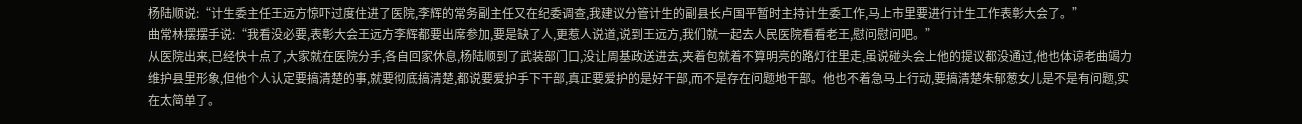杨陆顺说:“计生委主任王远方惊吓过度住进了医院,李辉的常务副主任又在纪委调查,我建议分管计生的副县长卢国平暂时主持计生委工作,马上市里要进行计生工作表彰大会了。”
曲常林摆摆手说:“我看没必要,表彰大会王远方李辉都要出席参加,要是缺了人,更惹人说道,说到王远方,我们就一起去人民医院看看老王,慰问慰问吧。”
从医院出来,已经快十点了,大家就在医院分手,各自回家休息,杨陆顺到了武装部门口,没让周基政送进去,夹着包就着不算明亮的路灯往里走,虽说碰头会上他的提议都没通过,他也体谅老曲竭力维护县里形象,但他个人认定要搞清楚的事,就要彻底搞清楚,都说要爱护手下干部,真正要爱护的是好干部,而不是存在问题地干部。他也不着急马上行动,要搞清楚朱郁葱女儿是不是有问题,实在太简单了。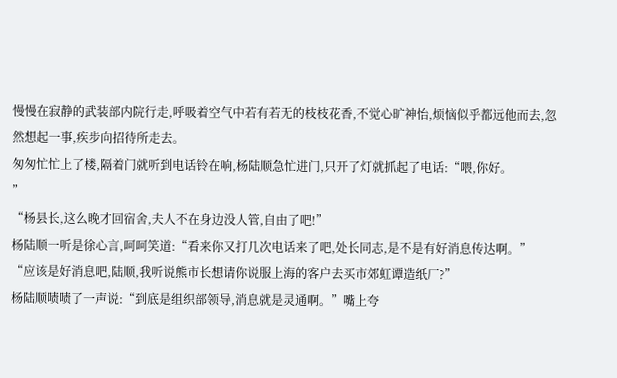慢慢在寂静的武装部内院行走,呼吸着空气中若有若无的枝枝花香,不觉心旷神怡,烦恼似乎都远他而去,忽然想起一事,疾步向招待所走去。
匆匆忙忙上了楼,隔着门就听到电话铃在响,杨陆顺急忙进门,只开了灯就抓起了电话:“喂,你好。
”
“杨县长,这么晚才回宿舍,夫人不在身边没人管,自由了吧!”
杨陆顺一听是徐心言,呵呵笑道:“看来你又打几次电话来了吧,处长同志,是不是有好消息传达啊。”
“应该是好消息吧,陆顺,我听说熊市长想请你说服上海的客户去买市郊虹谭造纸厂?”
杨陆顺啧啧了一声说:“到底是组织部领导,消息就是灵通啊。”嘴上夸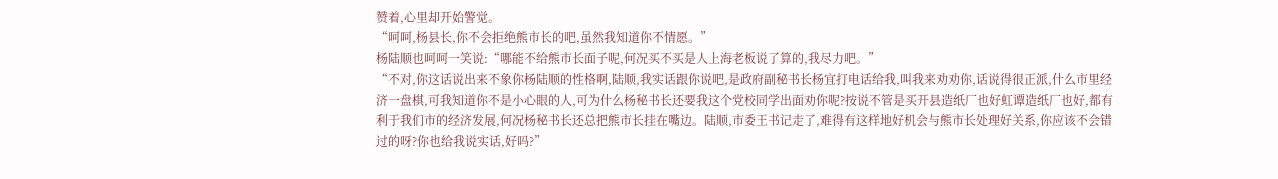赞着,心里却开始警觉。
“呵呵,杨县长,你不会拒绝熊市长的吧,虽然我知道你不情愿。”
杨陆顺也呵呵一笑说:“哪能不给熊市长面子呢,何况买不买是人上海老板说了算的,我尽力吧。”
“不对,你这话说出来不象你杨陆顺的性格啊,陆顺,我实话跟你说吧,是政府副秘书长杨宜打电话给我,叫我来劝劝你,话说得很正派,什么市里经济一盘棋,可我知道你不是小心眼的人,可为什么杨秘书长还要我这个党校同学出面劝你呢?按说不管是买开县造纸厂也好虹谭造纸厂也好,都有利于我们市的经济发展,何况杨秘书长还总把熊市长挂在嘴边。陆顺,市委王书记走了,难得有这样地好机会与熊市长处理好关系,你应该不会错过的呀?你也给我说实话,好吗?”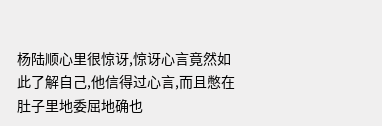杨陆顺心里很惊讶,惊讶心言竟然如此了解自己,他信得过心言,而且憋在肚子里地委屈地确也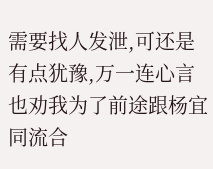需要找人发泄,可还是有点犹豫,万一连心言也劝我为了前途跟杨宜同流合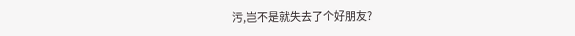污,岂不是就失去了个好朋友?